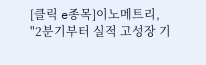[클릭 e종목]이노메트리, "2분기부터 실적 고성장 기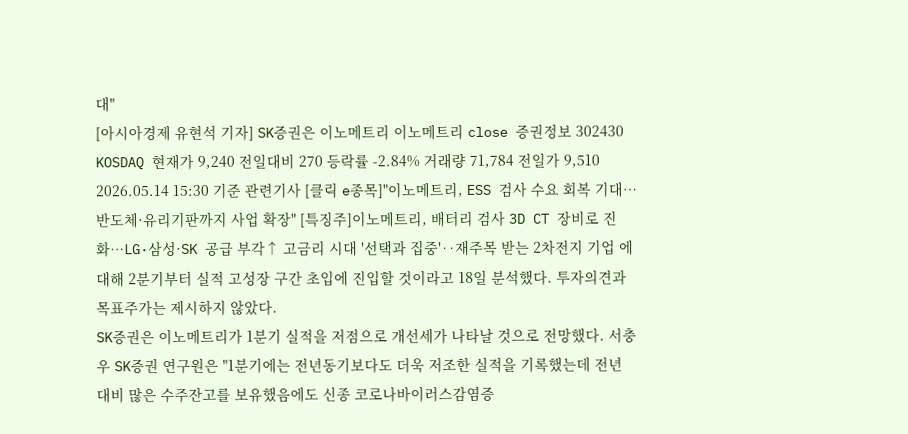대"
[아시아경제 유현석 기자] SK증권은 이노메트리 이노메트리 close 증권정보 302430 KOSDAQ 현재가 9,240 전일대비 270 등락률 -2.84% 거래량 71,784 전일가 9,510 2026.05.14 15:30 기준 관련기사 [클릭 e종목]"이노메트리, ESS 검사 수요 회복 기대…반도체·유리기판까지 사업 확장" [특징주]이노메트리, 배터리 검사 3D CT 장비로 진화…LG·삼성·SK 공급 부각↑ 고금리 시대 '선택과 집중'‥재주목 받는 2차전지 기업 에 대해 2분기부터 실적 고성장 구간 초입에 진입할 것이라고 18일 분석했다. 투자의견과 목표주가는 제시하지 않았다.
SK증권은 이노메트리가 1분기 실적을 저점으로 개선세가 나타날 것으로 전망했다. 서충우 SK증권 연구원은 "1분기에는 전년동기보다도 더욱 저조한 실적을 기록했는데 전년 대비 많은 수주잔고를 보유했음에도 신종 코로나바이러스감염증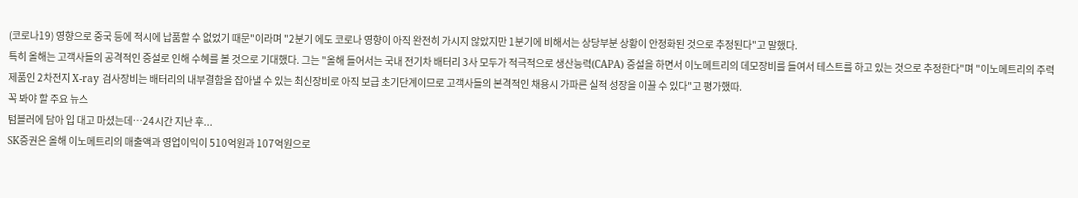(코로나19) 영향으로 중국 등에 적시에 납품할 수 없었기 때문"이라며 "2분기 에도 코로나 영향이 아직 완전히 가시지 않았지만 1분기에 비해서는 상당부분 상황이 안정화된 것으로 추정된다"고 말했다.
특히 올해는 고객사들의 공격적인 증설로 인해 수혜를 볼 것으로 기대했다. 그는 "올해 들어서는 국내 전기차 배터리 3사 모두가 적극적으로 생산능력(CAPA) 증설을 하면서 이노메트리의 데모장비를 들여서 테스트를 하고 있는 것으로 추정한다"며 "이노메트리의 주력 제품인 2차전지 X-ray 검사장비는 배터리의 내부결함을 잡아낼 수 있는 최신장비로 아직 보급 초기단계이므로 고객사들의 본격적인 채용시 가파른 실적 성장을 이끌 수 있다"고 평가했따.
꼭 봐야 할 주요 뉴스
텀블러에 담아 입 대고 마셨는데…24시간 지난 후...
SK증권은 올해 이노메트리의 매출액과 영업이익이 510억원과 107억원으로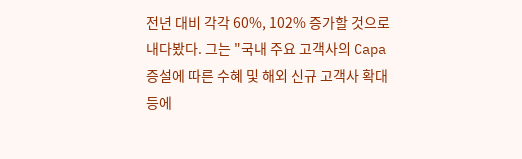전년 대비 각각 60%, 102% 증가할 것으로 내다봤다. 그는 "국내 주요 고객사의 Capa 증설에 따른 수혜 및 해외 신규 고객사 확대 등에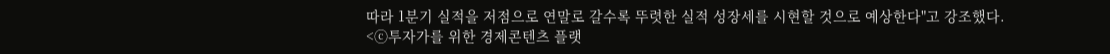따라 1분기 실적을 저점으로 연말로 갈수록 뚜렷한 실적 성장세를 시현할 것으로 예상한다"고 강조했다.
<ⓒ투자가를 위한 경제콘텐츠 플랫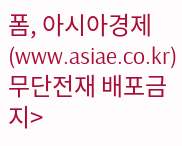폼, 아시아경제(www.asiae.co.kr) 무단전재 배포금지>